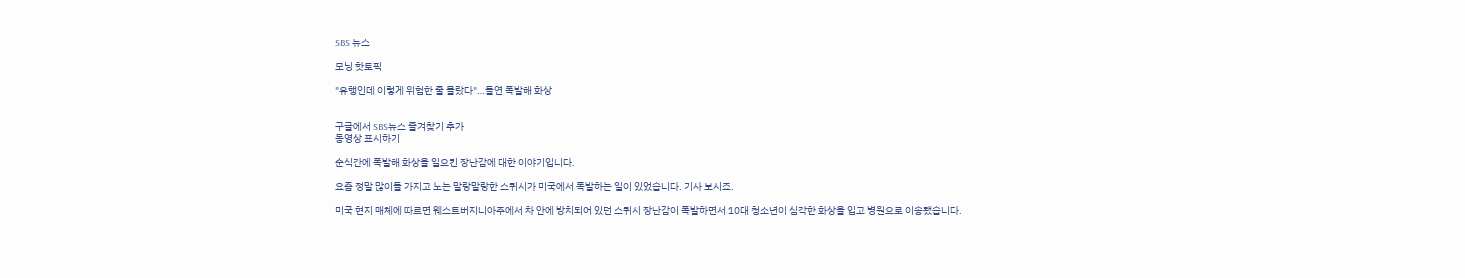SBS 뉴스

모닝 핫토픽

"유행인데 이렇게 위험한 줄 몰랐다"…돌연 폭발해 화상


구글에서 SBS뉴스 즐겨찾기 추가
동영상 표시하기

순식간에 폭발해 화상을 일으킨 장난감에 대한 이야기입니다.

요즘 정말 많이들 가지고 노는 말랑말랑한 스퀴시가 미국에서 폭발하는 일이 있었습니다. 기사 보시죠.

미국 현지 매체에 따르면 웨스트버지니아주에서 차 안에 방치되어 있던 스퀴시 장난감이 폭발하면서 10대 청소년이 심각한 화상을 입고 병원으로 이송됐습니다.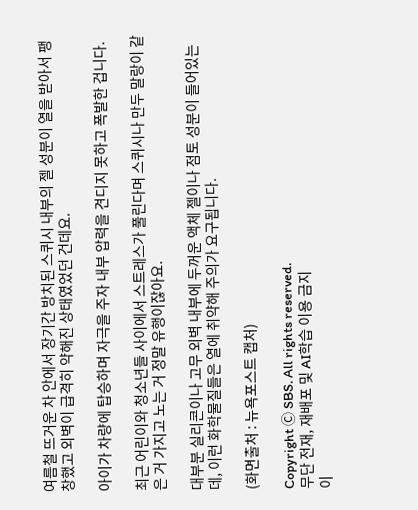여름철 뜨거운 차 안에서 장기간 방치된 스퀴시 내부의 젤 성분이 열을 받아서 팽창했고 외벽이 급격히 약해진 상태였었던 건데요.

아이가 차량에 탑승하며 자극을 주자 내부 압력을 견디지 못하고 폭발한 겁니다.

최근 어린이와 청소년들 사이에서 스트레스가 풀린다며 스퀴시나 만두 말랑이 같은 거 가지고 노는 거 정말 유행이잖아요.

대부분 실리콘이나 고무 외벽 내부에 두꺼운 액체 젤이나 점토 성분이 들어있는데, 이런 화학물질들은 열에 취약해 주의가 요구됩니다.

(화면출처 : 뉴욕포스트 캡처)

Copyright Ⓒ SBS. All rights reserved.
무단 전재, 재배포 및 AI학습 이용 금지
이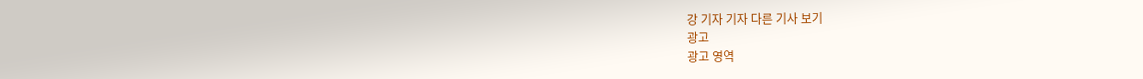강 기자 기자 다른 기사 보기
광고
광고 영역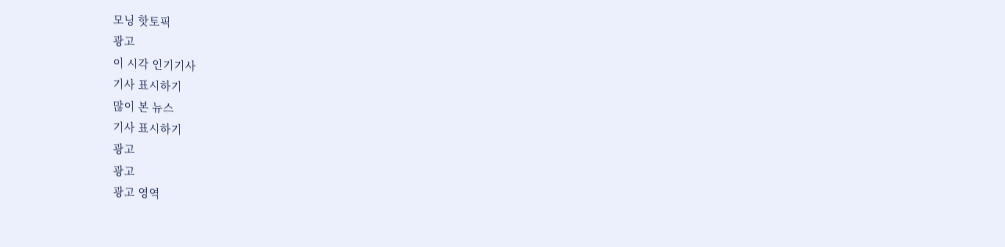모닝 핫토픽
광고
이 시각 인기기사
기사 표시하기
많이 본 뉴스
기사 표시하기
광고
광고
광고 영역